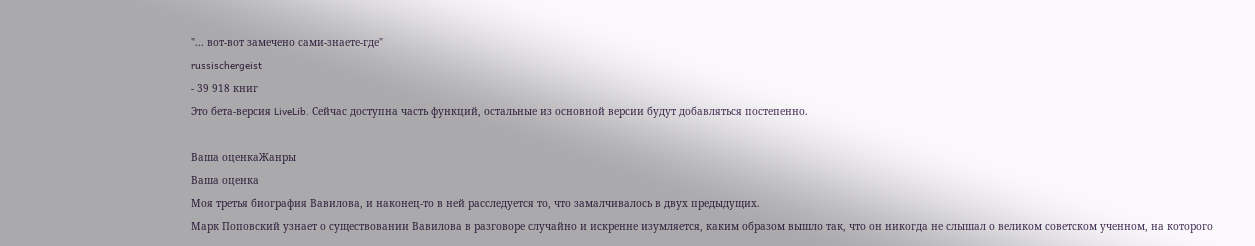"... вот-вот замечено сами-знаете-где"
russischergeist
- 39 918 книг
Это бета-версия LiveLib. Сейчас доступна часть функций, остальные из основной версии будут добавляться постепенно.

Ваша оценкаЖанры
Ваша оценка
Моя третья биография Вавилова, и наконец-то в ней расследуется то, что замалчивалось в двух предыдущих.
Марк Поповский узнает о существовании Вавилова в разговоре случайно и искренне изумляется, каким образом вышло так, что он никогда не слышал о великом советском ученном, на которого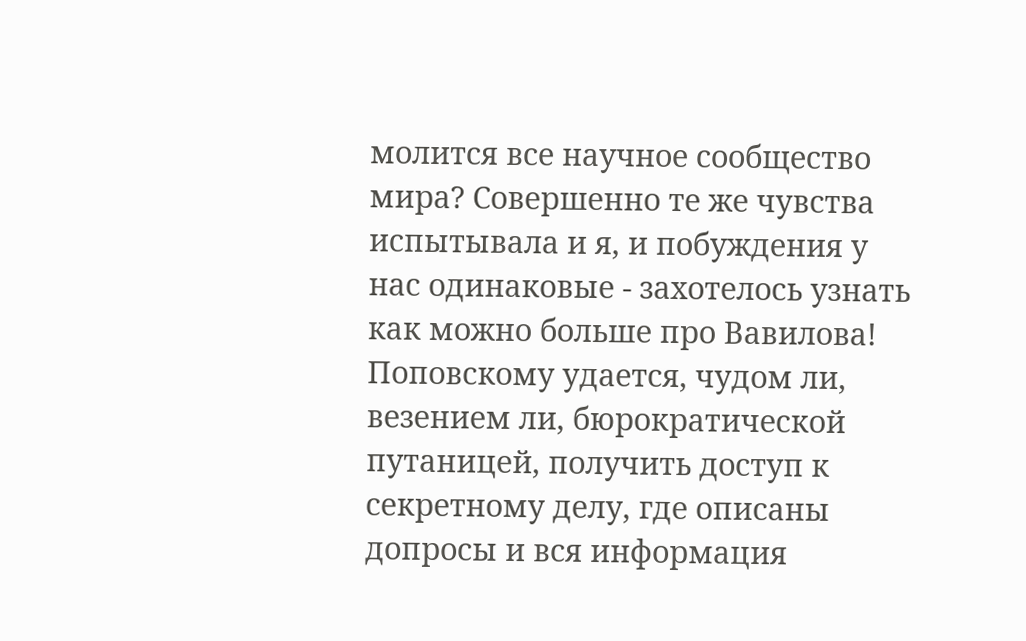молится все научное сообщество мира? Совершенно те же чувства испытывала и я, и побуждения у нас одинаковые - захотелось узнать как можно больше про Вавилова!
Поповскому удается, чудом ли, везением ли, бюрократической путаницей, получить доступ к секретному делу, где описаны допросы и вся информация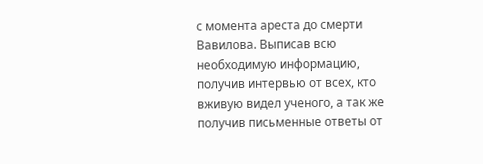с момента ареста до смерти Вавилова. Выписав всю необходимую информацию, получив интервью от всех, кто вживую видел ученого, а так же получив письменные ответы от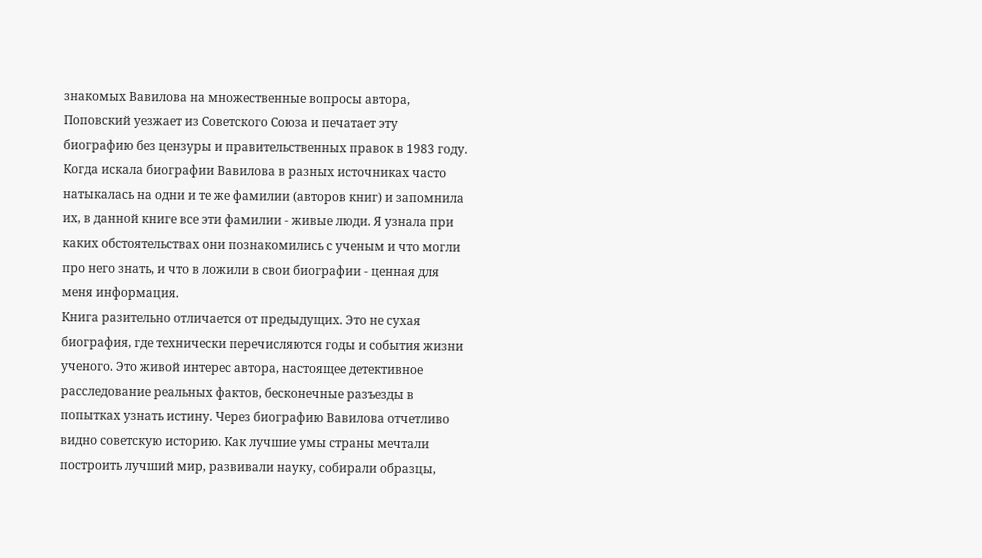знакомых Вавилова на множественные вопросы автора, Поповский уезжает из Советского Союза и печатает эту биографию без цензуры и правительственных правок в 1983 году. Когда искала биографии Вавилова в разных источниках часто натыкалась на одни и те же фамилии (авторов книг) и запомнила их, в данной книге все эти фамилии - живые люди. Я узнала при каких обстоятельствах они познакомились с ученым и что могли про него знать, и что в ложили в свои биографии - ценная для меня информация.
Книга разительно отличается от предыдущих. Это не сухая биография, где технически перечисляются годы и события жизни ученого. Это живой интерес автора, настоящее детективное расследование реальных фактов, бесконечные разъезды в попытках узнать истину. Через биографию Вавилова отчетливо видно советскую историю. Как лучшие умы страны мечтали построить лучший мир, развивали науку, собирали образцы,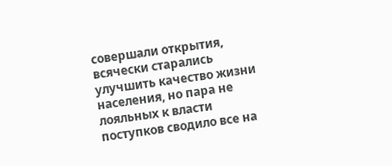совершали открытия, всячески старались улучшить качество жизни населения, но пара не лояльных к власти поступков сводило все на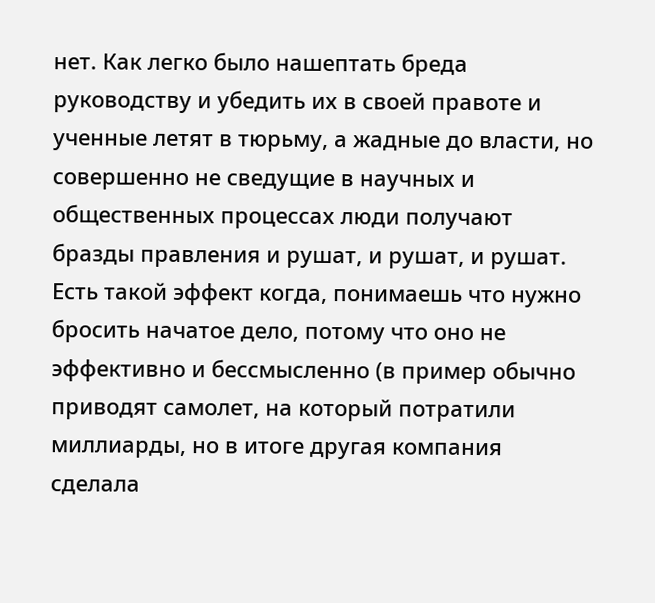нет. Как легко было нашептать бреда руководству и убедить их в своей правоте и ученные летят в тюрьму, а жадные до власти, но совершенно не сведущие в научных и общественных процессах люди получают бразды правления и рушат, и рушат, и рушат.
Есть такой эффект когда, понимаешь что нужно бросить начатое дело, потому что оно не эффективно и бессмысленно (в пример обычно приводят самолет, на который потратили миллиарды, но в итоге другая компания сделала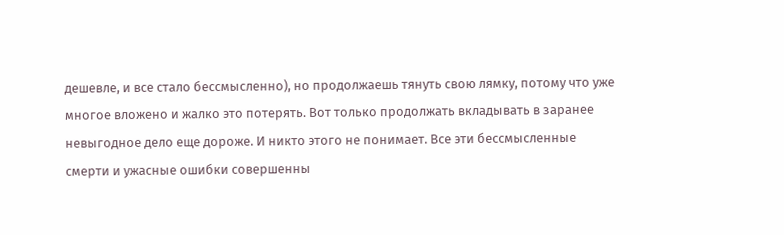дешевле, и все стало бессмысленно), но продолжаешь тянуть свою лямку, потому что уже многое вложено и жалко это потерять. Вот только продолжать вкладывать в заранее невыгодное дело еще дороже. И никто этого не понимает. Все эти бессмысленные смерти и ужасные ошибки совершенны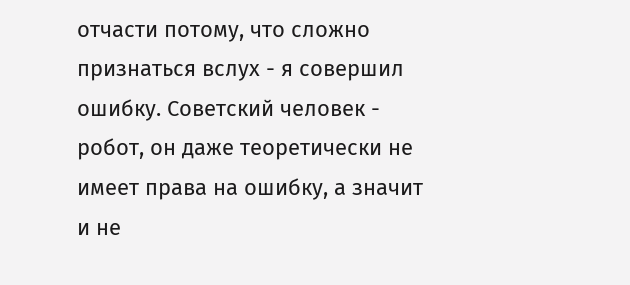отчасти потому, что сложно признаться вслух - я совершил ошибку. Советский человек - робот, он даже теоретически не имеет права на ошибку, а значит и не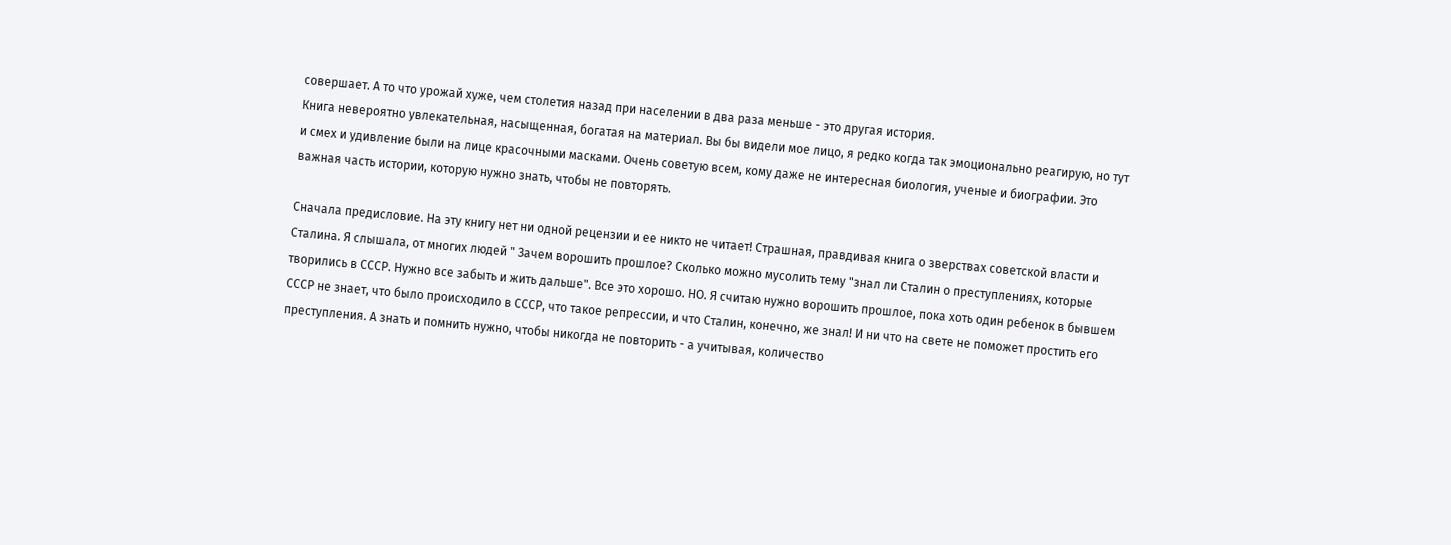совершает. А то что урожай хуже, чем столетия назад при населении в два раза меньше - это другая история.
Книга невероятно увлекательная, насыщенная, богатая на материал. Вы бы видели мое лицо, я редко когда так эмоционально реагирую, но тут и смех и удивление были на лице красочными масками. Очень советую всем, кому даже не интересная биология, ученые и биографии. Это важная часть истории, которую нужно знать, чтобы не повторять.

Сначала предисловие. На эту книгу нет ни одной рецензии и ее никто не читает! Страшная, правдивая книга о зверствах советской власти и Сталина. Я слышала, от многих людей " Зачем ворошить прошлое? Сколько можно мусолить тему "знал ли Сталин о преступлениях, которые творились в СССР. Нужно все забыть и жить дальше". Все это хорошо. НО. Я считаю нужно ворошить прошлое, пока хоть один ребенок в бывшем СССР не знает, что было происходило в СССР, что такое репрессии, и что Сталин, конечно, же знал! И ни что на свете не поможет простить его преступления. А знать и помнить нужно, чтобы никогда не повторить - а учитывая, количество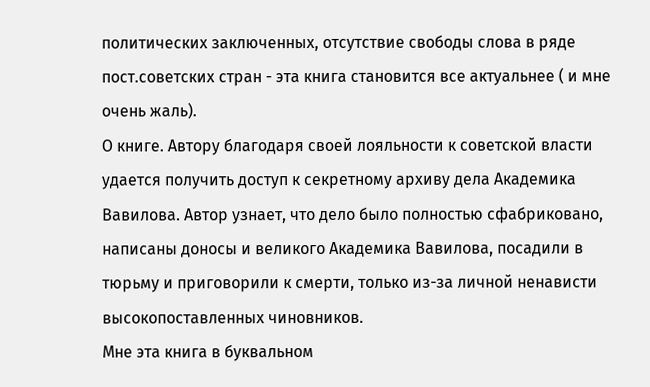политических заключенных, отсутствие свободы слова в ряде пост.советских стран - эта книга становится все актуальнее ( и мне очень жаль).
О книге. Автору благодаря своей лояльности к советской власти удается получить доступ к секретному архиву дела Академика Вавилова. Автор узнает, что дело было полностью сфабриковано, написаны доносы и великого Академика Вавилова, посадили в тюрьму и приговорили к смерти, только из-за личной ненависти высокопоставленных чиновников.
Мне эта книга в буквальном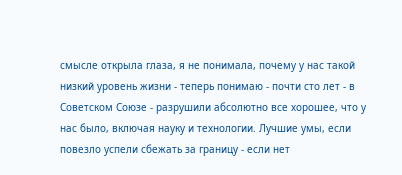смысле открыла глаза, я не понимала, почему у нас такой низкий уровень жизни - теперь понимаю - почти сто лет - в Советском Союзе - разрушили абсолютно все хорошее, что у нас было, включая науку и технологии. Лучшие умы, если повезло успели сбежать за границу - если нет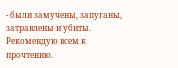- были замучены, запуганы, затравлены и убиты.
Рекомендую всем к прочтению.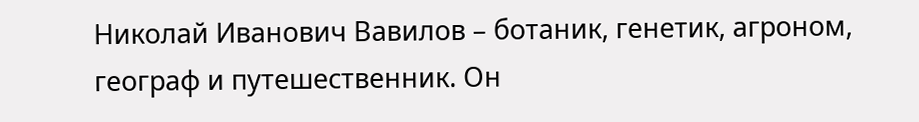Николай Иванович Вавилов – ботаник, генетик, агроном, географ и путешественник. Он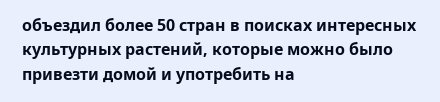объездил более 50 стран в поисках интересных культурных растений, которые можно было привезти домой и употребить на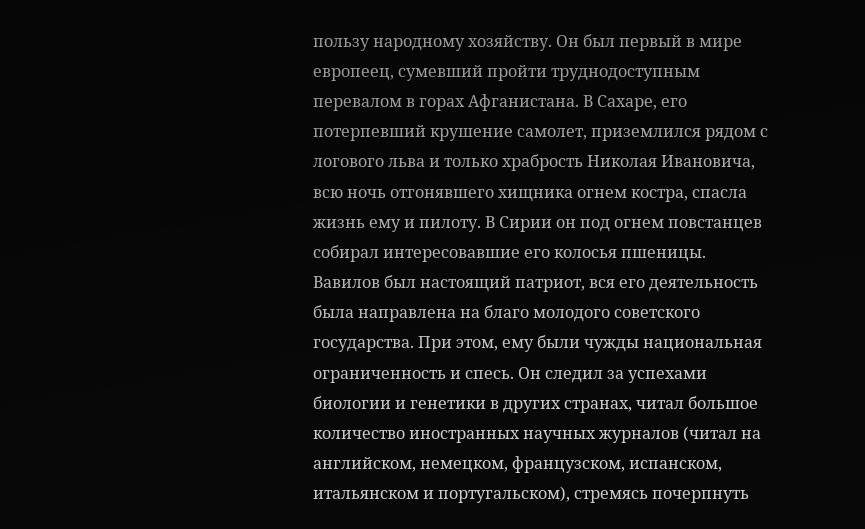пользу народному хозяйству. Он был первый в мире европеец, сумевший пройти труднодоступным перевалом в горах Афганистана. В Сахаре, его потерпевший крушение самолет, приземлился рядом с логового льва и только храбрость Николая Ивановича, всю ночь отгонявшего хищника огнем костра, спасла жизнь ему и пилоту. В Сирии он под огнем повстанцев собирал интересовавшие его колосья пшеницы.
Вавилов был настоящий патриот, вся его деятельность была направлена на благо молодого советского государства. При этом, ему были чужды национальная ограниченность и спесь. Он следил за успехами биологии и генетики в других странах, читал большое количество иностранных научных журналов (читал на английском, немецком, французском, испанском, итальянском и португальском), стремясь почерпнуть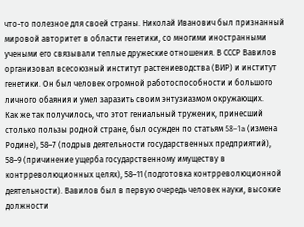что-то полезное для своей страны. Николай Иванович был признанный мировой авторитет в области генетики, со многими иностранными учеными его связывали теплые дружеские отношения. В СССР Вавилов организовал всесоюзный институт растениеводства (ВИР) и институт генетики. Он был человек огромной работоспособности и большого личного обаяния и умел заразить своим энтузиазмом окружающих.
Как же так получилось, что этот гениальный труженик, принесший столько пользы родной стране, был осужден по статьям 58–1a (измена Родине), 58–7 (подрыв деятельности государственных предприятий), 58–9 (причинение ущерба государственному имуществу в контрреволюционных целях), 58–11 (подготовка контрреволюционной деятельности). Вавилов был в первую очередь человек науки, высокие должности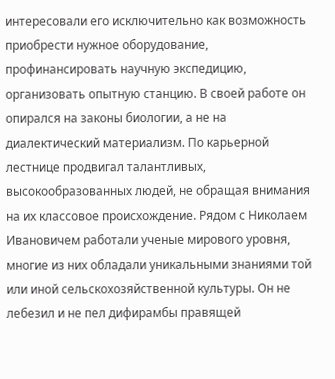интересовали его исключительно как возможность приобрести нужное оборудование, профинансировать научную экспедицию, организовать опытную станцию. В своей работе он опирался на законы биологии, а не на диалектический материализм. По карьерной лестнице продвигал талантливых, высокообразованных людей, не обращая внимания на их классовое происхождение. Рядом с Николаем Ивановичем работали ученые мирового уровня, многие из них обладали уникальными знаниями той или иной сельскохозяйственной культуры. Он не лебезил и не пел дифирамбы правящей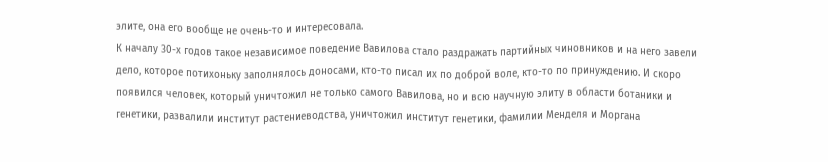элите, она его вообще не очень-то и интересовала.
К началу 30-х годов такое независимое поведение Вавилова стало раздражать партийных чиновников и на него завели дело, которое потихоньку заполнялось доносами, кто-то писал их по доброй воле, кто-то по принуждению. И скоро появился человек, который уничтожил не только самого Вавилова, но и всю научную элиту в области ботаники и генетики, развалили институт растениеводства, уничтожил институт генетики, фамилии Менделя и Моргана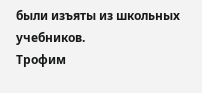были изъяты из школьных учебников.
Трофим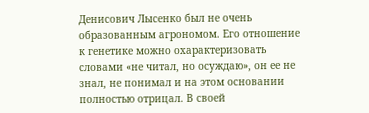Денисович Лысенко был не очень образованным агрономом. Его отношение к генетике можно охарактеризовать словами «не читал, но осуждаю», он ее не знал, не понимал и на этом основании полностью отрицал. В своей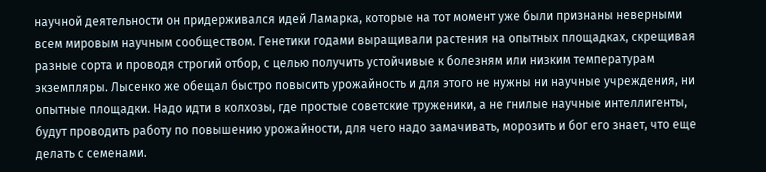научной деятельности он придерживался идей Ламарка, которые на тот момент уже были признаны неверными всем мировым научным сообществом. Генетики годами выращивали растения на опытных площадках, скрещивая разные сорта и проводя строгий отбор, с целью получить устойчивые к болезням или низким температурам экземпляры. Лысенко же обещал быстро повысить урожайность и для этого не нужны ни научные учреждения, ни опытные площадки. Надо идти в колхозы, где простые советские труженики, а не гнилые научные интеллигенты, будут проводить работу по повышению урожайности, для чего надо замачивать, морозить и бог его знает, что еще делать с семенами.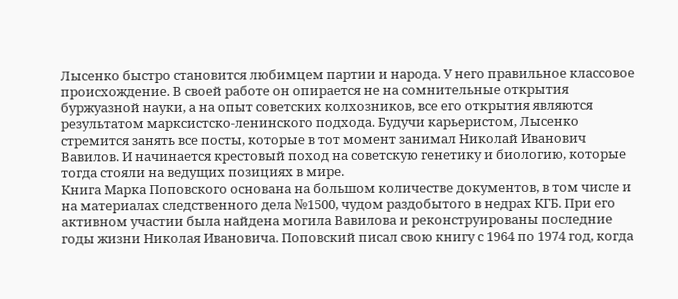Лысенко быстро становится любимцем партии и народа. У него правильное классовое происхождение. В своей работе он опирается не на сомнительные открытия буржуазной науки, а на опыт советских колхозников, все его открытия являются результатом марксистско-ленинского подхода. Будучи карьеристом, Лысенко стремится занять все посты, которые в тот момент занимал Николай Иванович Вавилов. И начинается крестовый поход на советскую генетику и биологию, которые тогда стояли на ведущих позициях в мире.
Книга Марка Поповского основана на большом количестве документов, в том числе и на материалах следственного дела №1500, чудом раздобытого в недрах КГБ. При его активном участии была найдена могила Вавилова и реконструированы последние годы жизни Николая Ивановича. Поповский писал свою книгу с 1964 по 1974 год, когда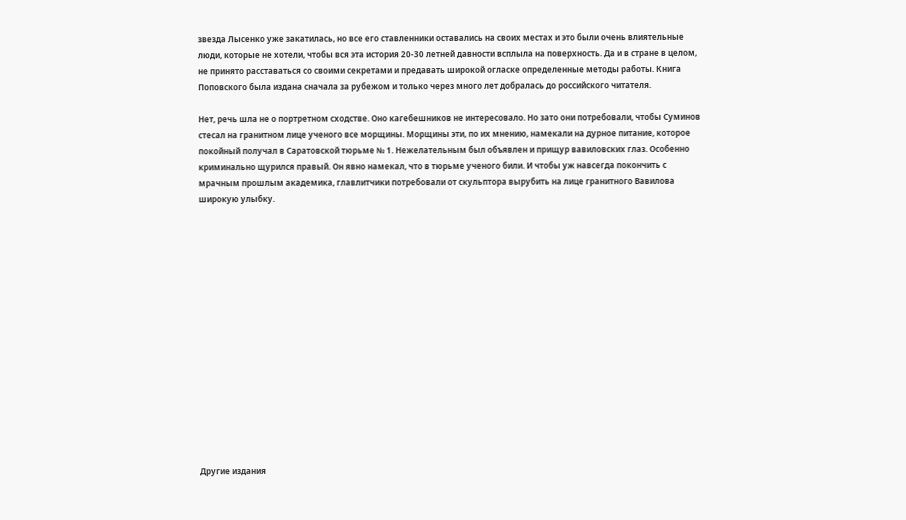звезда Лысенко уже закатилась, но все его ставленники оставались на своих местах и это были очень влиятельные люди, которые не хотели, чтобы вся эта история 20-30 летней давности всплыла на поверхность. Да и в стране в целом, не принято расставаться со своими секретами и предавать широкой огласке определенные методы работы. Книга Поповского была издана сначала за рубежом и только через много лет добралась до российского читателя.

Нет, речь шла не о портретном сходстве. Оно кагебешников не интересовало. Но зато они потребовали, чтобы Суминов стесал на гранитном лице ученого все морщины. Морщины эти, по их мнению, намекали на дурное питание, которое покойный получал в Саратовской тюрьме № 1. Нежелательным был объявлен и прищур вавиловских глаз. Особенно криминально щурился правый. Он явно намекал, что в тюрьме ученого били. И чтобы уж навсегда покончить с мрачным прошлым академика, главлитчики потребовали от скульптора вырубить на лице гранитного Вавилова широкую улыбку.
















Другие издания